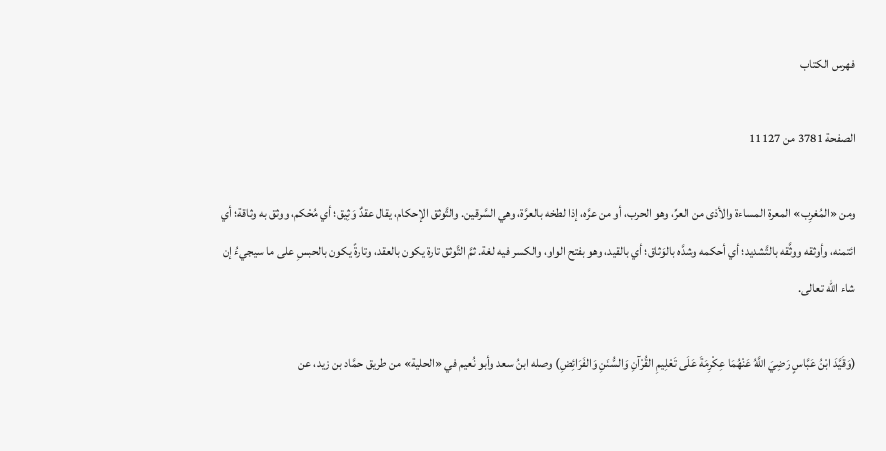فهرس الكتاب

الصفحة 3781 من 11127

ومن «المُغرِب» المعرة المساءة والأذى من العرِّ، وهو الحرب، أو من عرَّه، إذا لطخه بالعرَّة، وهي السَّرقين. والتَّوثق الإحكام، يقال عقدٌ وَثِيق؛ أي مُحْكم، ووثق به وثاقة؛ أي ائتمنه، وأوثقه ووثَّقه بالتَّشديد؛ أي أحكمه وشدَّه بالوَثاق؛ أي بالقيد، وهو بفتح الواو، والكسر فيه لغة. ثمَّ التَّوثق تارة يكون بالعقد، وتارةً يكون بالحبسِ على ما سيجيءُ إن شاء الله تعالى.

(وَقَيَّدَ ابْنُ عَبَّاسٍ رَضِيَ اللَّهُ عَنْهُمَا عِكْرِمَةَ عَلَى تَعْلِيمِ القُرْآنِ وَالسُّنَنِ وَالفَرَائِضِ) وصله ابنُ سعد وأبو نُعيم في «الحلية» من طريق حمَّاد بن زيد، عن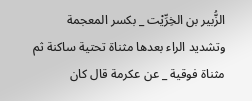الزُّبير بن الخِرِّيْت _ بكسر المعجمة وتشديد الراء بعدها مثناة تحتية ساكنة ثم مثناة فوقية _ عن عكرمة قال كان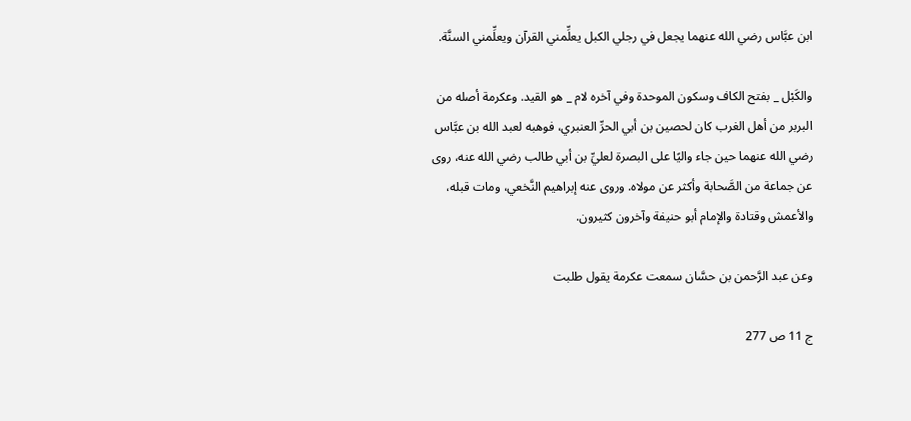ابن عبَّاس رضي الله عنهما يجعل في رجلي الكبل يعلِّمني القرآن ويعلِّمني السنَّة.

والكَبْل _ بفتح الكاف وسكون الموحدة وفي آخره لام _ هو القيد. وعكرمة أصله من البربر من أهل الغرب كان لحصين بن أبي الحرِّ العنبري، فوهبه لعبد الله بن عبَّاس رضي الله عنهما حين جاء واليًا على البصرة لعليِّ بن أبي طالب رضي الله عنه، روى عن جماعة من الصَّحابة وأكثر عن مولاه. وروى عنه إبراهيم النَّخعي، ومات قبله، والأعمش وقتادة والإمام أبو حنيفة وآخرون كثيرون.

وعن عبد الرَّحمن بن حسَّان سمعت عكرمة يقول طلبت

ج 11 ص 277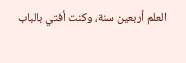العلم أربعين سنة، وكنت أفتي بالباب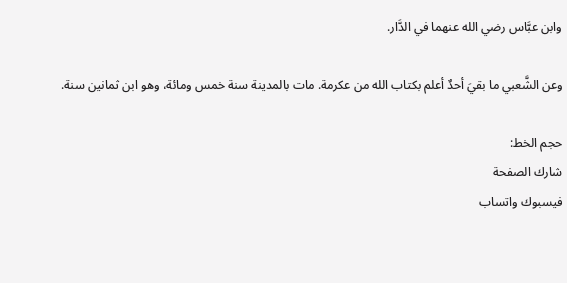وابن عبَّاس رضي الله عنهما في الدَّار.

وعن الشَّعبي ما بقيَ أحدٌ أعلم بكتاب الله من عكرمة. مات بالمدينة سنة خمس ومائة، وهو ابن ثمانين سنة.

حجم الخط:
شارك الصفحة
فيسبوك واتساب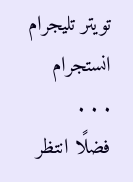تويتر تليجرام انستجرام
. . .
فضلًا انتظر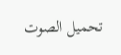تحميل الصوت